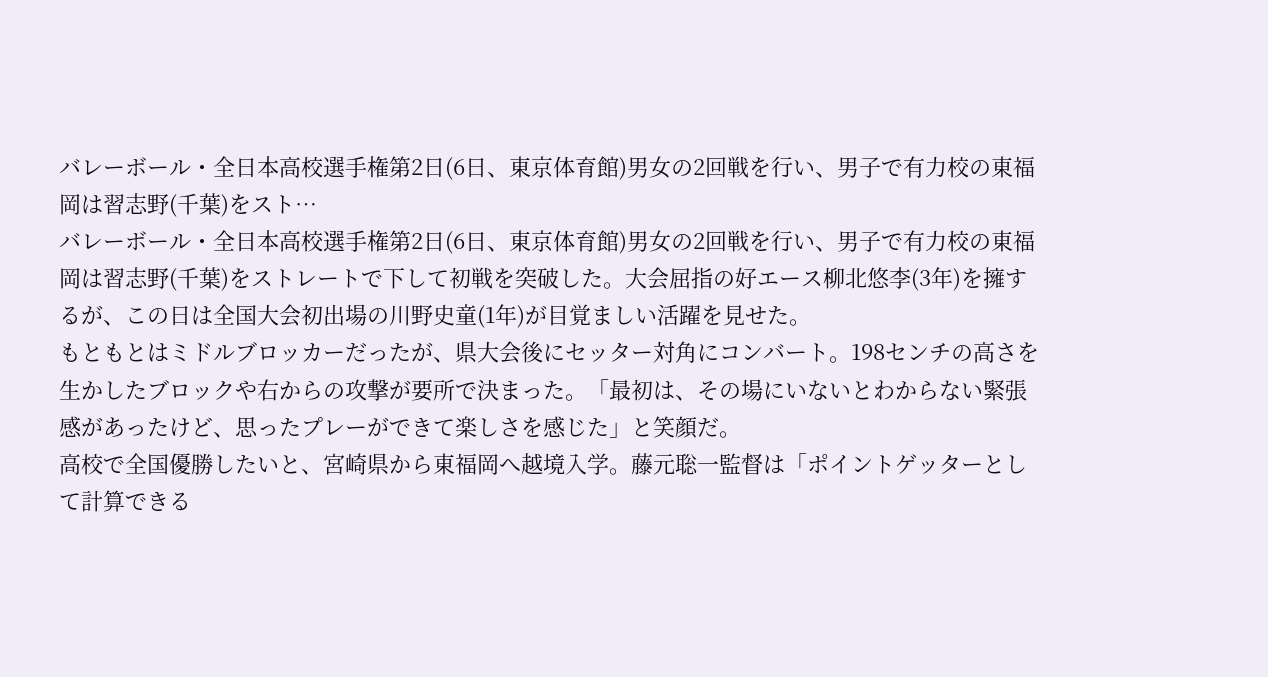バレーボール・全日本高校選手権第2日(6日、東京体育館)男女の2回戦を行い、男子で有力校の東福岡は習志野(千葉)をスト…
バレーボール・全日本高校選手権第2日(6日、東京体育館)男女の2回戦を行い、男子で有力校の東福岡は習志野(千葉)をストレートで下して初戦を突破した。大会屈指の好エース柳北悠李(3年)を擁するが、この日は全国大会初出場の川野史童(1年)が目覚ましい活躍を見せた。
もともとはミドルブロッカーだったが、県大会後にセッター対角にコンバート。198センチの高さを生かしたブロックや右からの攻撃が要所で決まった。「最初は、その場にいないとわからない緊張感があったけど、思ったプレーができて楽しさを感じた」と笑顔だ。
高校で全国優勝したいと、宮崎県から東福岡へ越境入学。藤元聡一監督は「ポイントゲッターとして計算できる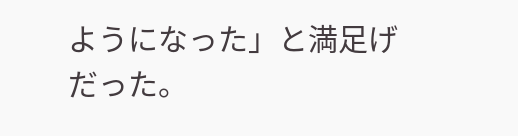ようになった」と満足げだった。